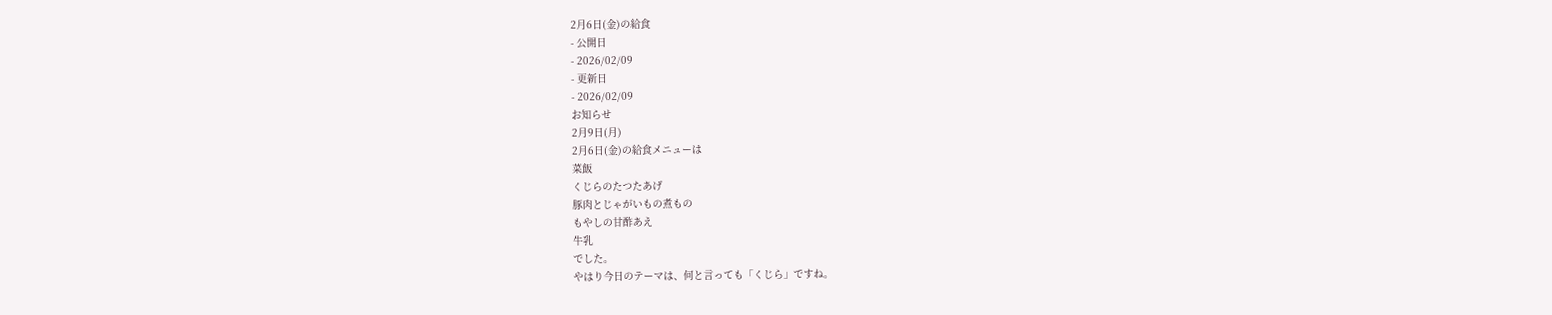2月6日(金)の給食
- 公開日
- 2026/02/09
- 更新日
- 2026/02/09
お知らせ
2月9日(月)
2月6日(金)の給食メニューは
菜飯
くじらのたつたあげ
豚肉とじゃがいもの煮もの
もやしの甘酢あえ
牛乳
でした。
やはり今日のテーマは、何と言っても「くじら」ですね。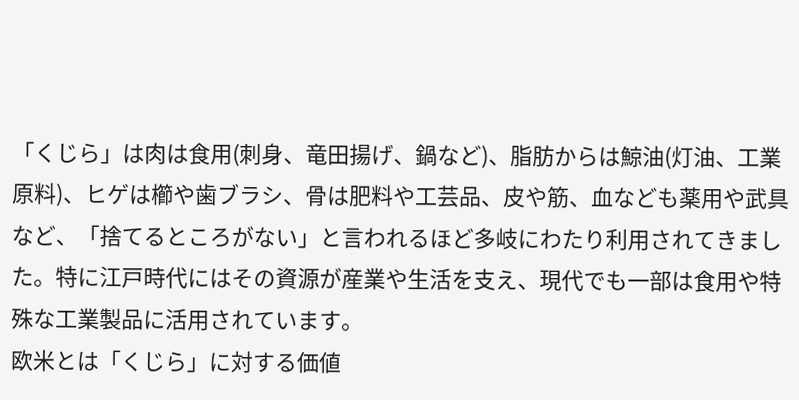「くじら」は肉は食用(刺身、竜田揚げ、鍋など)、脂肪からは鯨油(灯油、工業原料)、ヒゲは櫛や歯ブラシ、骨は肥料や工芸品、皮や筋、血なども薬用や武具など、「捨てるところがない」と言われるほど多岐にわたり利用されてきました。特に江戸時代にはその資源が産業や生活を支え、現代でも一部は食用や特殊な工業製品に活用されています。
欧米とは「くじら」に対する価値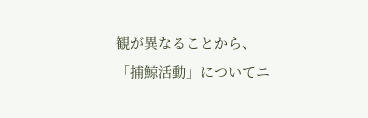観が異なることから、「捕鯨活動」についてニ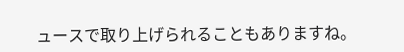ュースで取り上げられることもありますね。